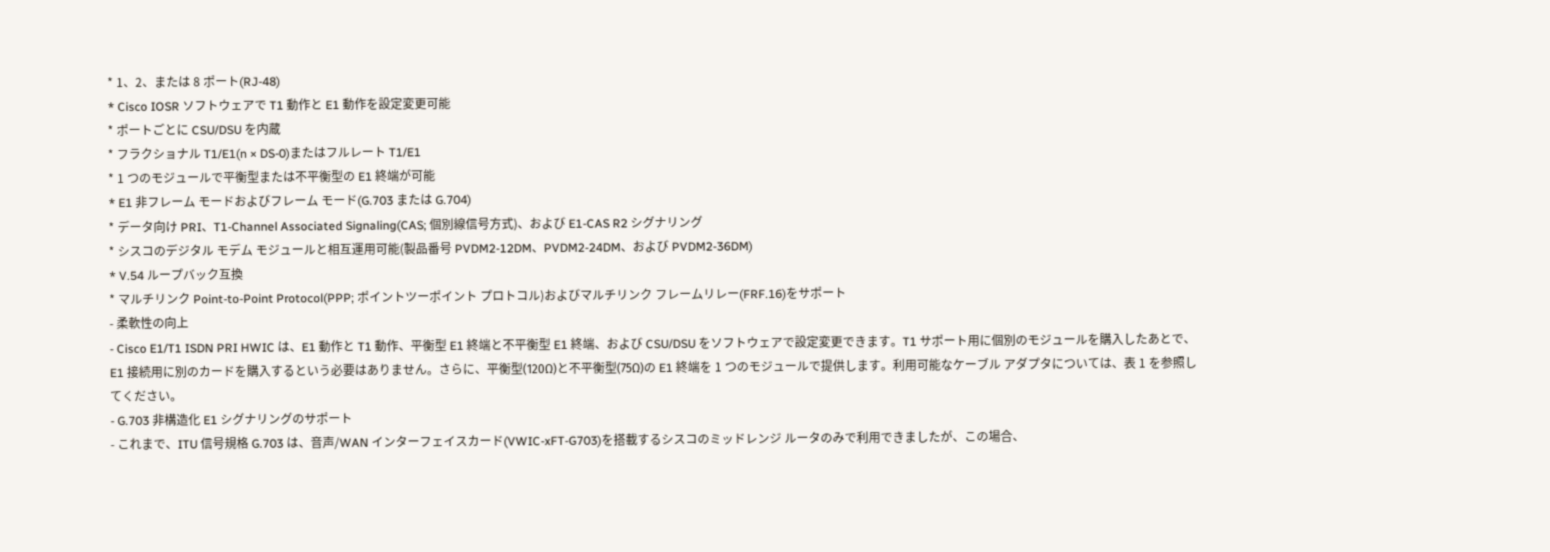* 1、2、または 8 ポート(RJ-48)
* Cisco IOSR ソフトウェアで T1 動作と E1 動作を設定変更可能
* ポートごとに CSU/DSU を内蔵
* フラクショナル T1/E1(n × DS-0)またはフルレート T1/E1
* 1 つのモジュールで平衡型または不平衡型の E1 終端が可能
* E1 非フレーム モードおよびフレーム モード(G.703 または G.704)
* データ向け PRI、T1-Channel Associated Signaling(CAS; 個別線信号方式)、および E1-CAS R2 シグナリング
* シスコのデジタル モデム モジュールと相互運用可能(製品番号 PVDM2-12DM、PVDM2-24DM、および PVDM2-36DM)
* V.54 ループバック互換
* マルチリンク Point-to-Point Protocol(PPP; ポイントツーポイント プロトコル)およびマルチリンク フレームリレー(FRF.16)をサポート
- 柔軟性の向上
- Cisco E1/T1 ISDN PRI HWIC は、E1 動作と T1 動作、平衡型 E1 終端と不平衡型 E1 終端、および CSU/DSU をソフトウェアで設定変更できます。T1 サポート用に個別のモジュールを購入したあとで、E1 接続用に別のカードを購入するという必要はありません。さらに、平衡型(120Ω)と不平衡型(75Ω)の E1 終端を 1 つのモジュールで提供します。利用可能なケーブル アダプタについては、表 1 を参照してください。
- G.703 非構造化 E1 シグナリングのサポート
- これまで、ITU 信号規格 G.703 は、音声/WAN インターフェイスカード(VWIC-xFT-G703)を搭載するシスコのミッドレンジ ルータのみで利用できましたが、この場合、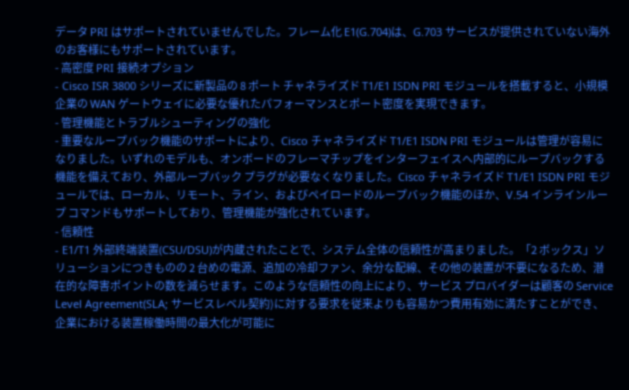データ PRI はサポートされていませんでした。フレーム化 E1(G.704)は、G.703 サービスが提供されていない海外のお客様にもサポートされています。
- 高密度 PRI 接続オプション
- Cisco ISR 3800 シリーズに新製品の 8 ポート チャネライズド T1/E1 ISDN PRI モジュールを搭載すると、小規模企業の WAN ゲートウェイに必要な優れたパフォーマンスとポート密度を実現できます。
- 管理機能とトラブルシューティングの強化
- 重要なループバック機能のサポートにより、Cisco チャネライズド T1/E1 ISDN PRI モジュールは管理が容易になりました。いずれのモデルも、オンボードのフレーマチップをインターフェイスへ内部的にループバックする機能を備えており、外部ループバック プラグが必要なくなりました。Cisco チャネライズド T1/E1 ISDN PRI モジュールでは、ローカル、リモート、ライン、およびペイロードのループバック機能のほか、V.54 インラインループ コマンドもサポートしており、管理機能が強化されています。
- 信頼性
- E1/T1 外部終端装置(CSU/DSU)が内蔵されたことで、システム全体の信頼性が高まりました。「2 ボックス」ソリューションにつきものの 2 台めの電源、追加の冷却ファン、余分な配線、その他の装置が不要になるため、潜在的な障害ポイントの数を減らせます。このような信頼性の向上により、サービス プロバイダーは顧客の Service Level Agreement(SLA; サービスレベル契約)に対する要求を従来よりも容易かつ費用有効に満たすことができ、企業における装置稼働時間の最大化が可能に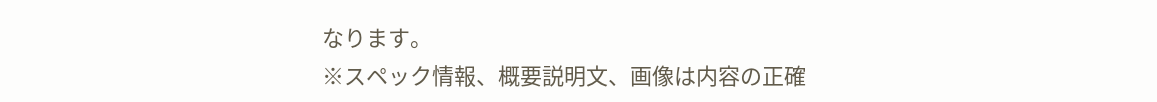なります。
※スペック情報、概要説明文、画像は内容の正確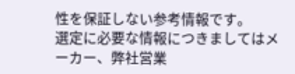性を保証しない参考情報です。
選定に必要な情報につきましてはメーカー、弊社営業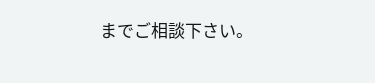までご相談下さい。